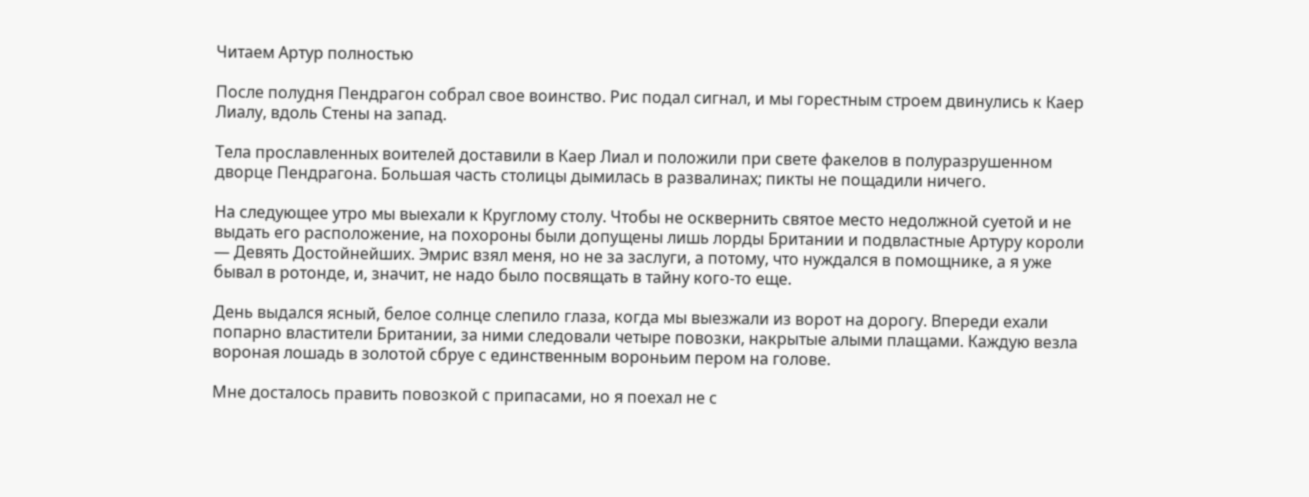Читаем Артур полностью

После полудня Пендрагон собрал свое воинство. Рис подал сигнал, и мы горестным строем двинулись к Каер Лиалу, вдоль Стены на запад.

Тела прославленных воителей доставили в Каер Лиал и положили при свете факелов в полуразрушенном дворце Пендрагона. Большая часть столицы дымилась в развалинах; пикты не пощадили ничего.

На следующее утро мы выехали к Круглому столу. Чтобы не осквернить святое место недолжной суетой и не выдать его расположение, на похороны были допущены лишь лорды Британии и подвластные Артуру короли — Девять Достойнейших. Эмрис взял меня, но не за заслуги, а потому, что нуждался в помощнике, а я уже бывал в ротонде, и, значит, не надо было посвящать в тайну кого-то еще.

День выдался ясный, белое солнце слепило глаза, когда мы выезжали из ворот на дорогу. Впереди ехали попарно властители Британии, за ними следовали четыре повозки, накрытые алыми плащами. Каждую везла вороная лошадь в золотой сбруе с единственным вороньим пером на голове.

Мне досталось править повозкой с припасами, но я поехал не с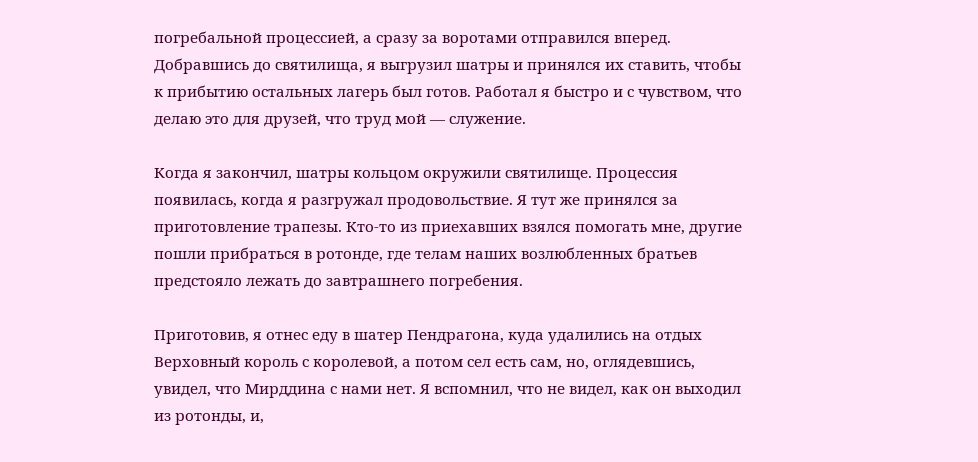погребальной процессией, а сразу за воротами отправился вперед. Добравшись до святилища, я выгрузил шатры и принялся их ставить, чтобы к прибытию остальных лагерь был готов. Работал я быстро и с чувством, что делаю это для друзей, что труд мой — служение.

Когда я закончил, шатры кольцом окружили святилище. Процессия появилась, когда я разгружал продовольствие. Я тут же принялся за приготовление трапезы. Кто-то из приехавших взялся помогать мне, другие пошли прибраться в ротонде, где телам наших возлюбленных братьев предстояло лежать до завтрашнего погребения.

Приготовив, я отнес еду в шатер Пендрагона, куда удалились на отдых Верховный король с королевой, а потом сел есть сам, но, оглядевшись, увидел, что Мирддина с нами нет. Я вспомнил, что не видел, как он выходил из ротонды, и,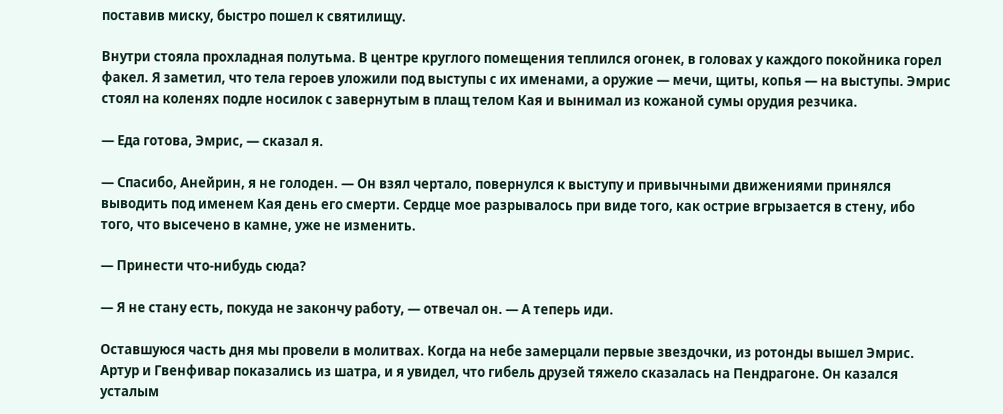поставив миску, быстро пошел к святилищу.

Внутри стояла прохладная полутьма. В центре круглого помещения теплился огонек, в головах у каждого покойника горел факел. Я заметил, что тела героев уложили под выступы с их именами, а оружие — мечи, щиты, копья — на выступы. Эмрис стоял на коленях подле носилок с завернутым в плащ телом Кая и вынимал из кожаной сумы орудия резчика.

— Еда готова, Эмрис, — сказал я.

— Спасибо, Анейрин, я не голоден. — Он взял чертало, повернулся к выступу и привычными движениями принялся выводить под именем Кая день его смерти. Сердце мое разрывалось при виде того, как острие вгрызается в стену, ибо того, что высечено в камне, уже не изменить.

— Принести что-нибудь сюда?

— Я не стану есть, покуда не закончу работу, — отвечал он. — А теперь иди.

Оставшуюся часть дня мы провели в молитвах. Когда на небе замерцали первые звездочки, из ротонды вышел Эмрис. Артур и Гвенфивар показались из шатра, и я увидел, что гибель друзей тяжело сказалась на Пендрагоне. Он казался усталым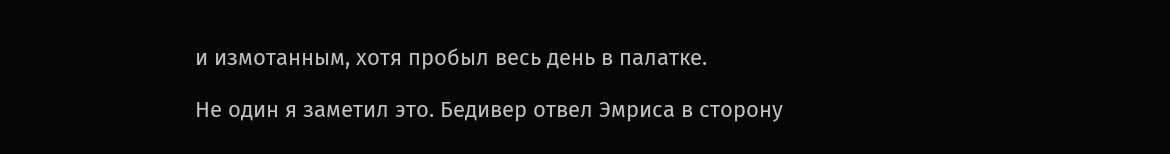и измотанным, хотя пробыл весь день в палатке.

Не один я заметил это. Бедивер отвел Эмриса в сторону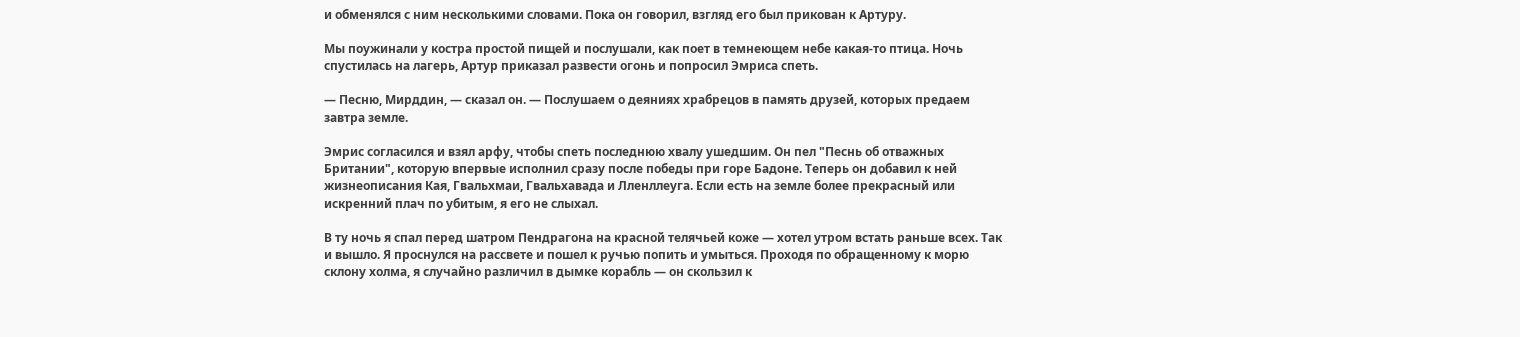и обменялся с ним несколькими словами. Пока он говорил, взгляд его был прикован к Артуру.

Мы поужинали у костра простой пищей и послушали, как поет в темнеющем небе какая-то птица. Ночь спустилась на лагерь, Артур приказал развести огонь и попросил Эмриса спеть.

— Песню, Мирддин, — сказал он. — Послушаем о деяниях храбрецов в память друзей, которых предаем завтра земле.

Эмрис согласился и взял арфу, чтобы спеть последнюю хвалу ушедшим. Он пел "Песнь об отважных Британии", которую впервые исполнил сразу после победы при горе Бадоне. Теперь он добавил к ней жизнеописания Кая, Гвальхмаи, Гвальхавада и Лленллеуга. Если есть на земле более прекрасный или искренний плач по убитым, я его не слыхал.

В ту ночь я спал перед шатром Пендрагона на красной телячьей коже — хотел утром встать раньше всех. Так и вышло. Я проснулся на рассвете и пошел к ручью попить и умыться. Проходя по обращенному к морю склону холма, я случайно различил в дымке корабль — он скользил к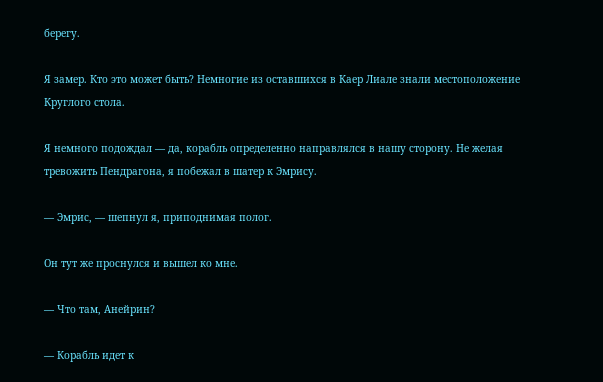берегу.

Я замер. Кто это может быть? Немногие из оставшихся в Каер Лиале знали местоположение Круглого стола.

Я немного подождал — да, корабль определенно направлялся в нашу сторону. Не желая тревожить Пендрагона, я побежал в шатер к Эмрису.

— Эмрис, — шепнул я, приподнимая полог.

Он тут же проснулся и вышел ко мне.

— Что там, Анейрин?

— Корабль идет к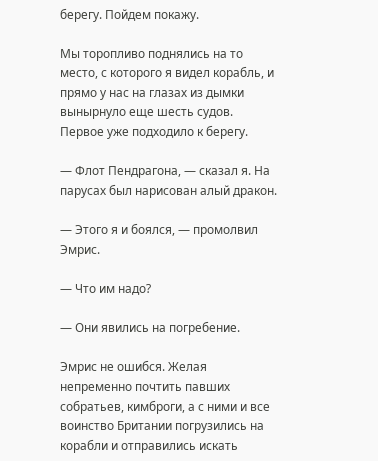берегу. Пойдем покажу.

Мы торопливо поднялись на то место, с которого я видел корабль, и прямо у нас на глазах из дымки вынырнуло еще шесть судов. Первое уже подходило к берегу.

— Флот Пендрагона, — сказал я. На парусах был нарисован алый дракон.

— Этого я и боялся, — промолвил Эмрис.

— Что им надо?

— Они явились на погребение.

Эмрис не ошибся. Желая непременно почтить павших собратьев, кимброги, а с ними и все воинство Британии погрузились на корабли и отправились искать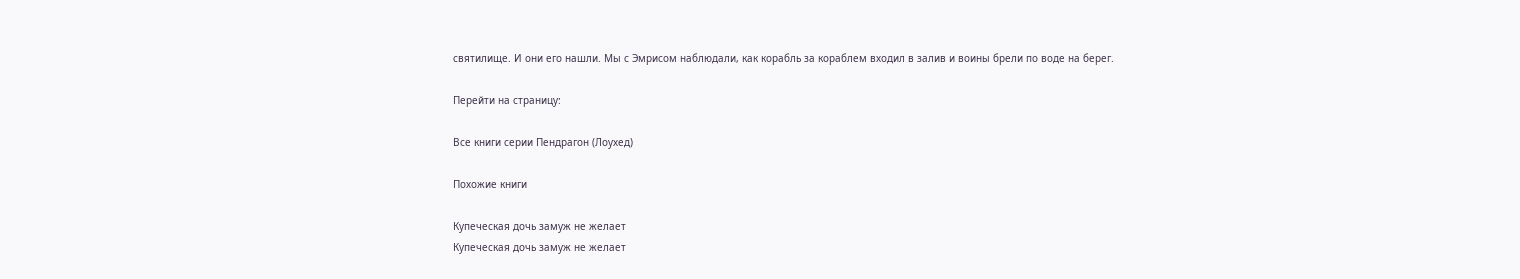святилище. И они его нашли. Мы с Эмрисом наблюдали, как корабль за кораблем входил в залив и воины брели по воде на берег.

Перейти на страницу:

Все книги серии Пендрагон (Лоухед)

Похожие книги

Купеческая дочь замуж не желает
Купеческая дочь замуж не желает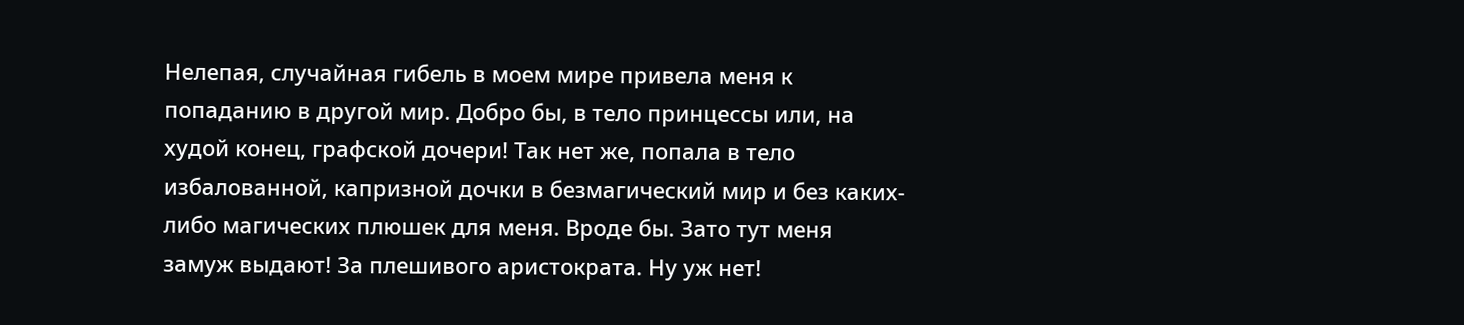Нелепая, случайная гибель в моем мире привела меня к попаданию в другой мир. Добро бы, в тело принцессы или, на худой конец, графской дочери! Так нет же, попала в тело избалованной, капризной дочки в безмагический мир и без каких-либо магических плюшек для меня. Вроде бы. Зато тут меня замуж выдают! За плешивого аристократа. Ну уж нет!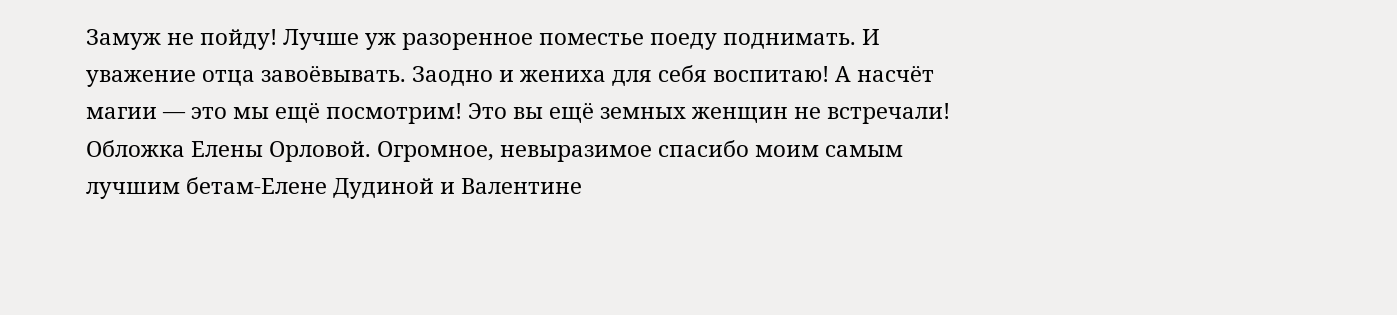Замуж не пойду! Лучше уж разоренное поместье поеду поднимать. И уважение отца завоёвывать. Заодно и жениха для себя воспитаю! А насчёт магии — это мы ещё посмотрим! Это вы ещё земных женщин не встречали! Обложка Елены Орловой. Огромное, невыразимое спасибо моим самым лучшим бетам-Елене Дудиной и Валентине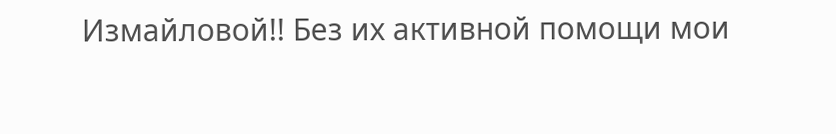Измайловой!! Без их активной помощи мои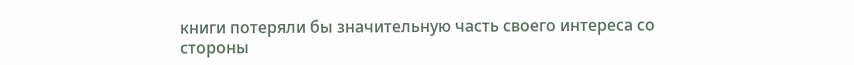книги потеряли бы значительную часть своего интереса со стороны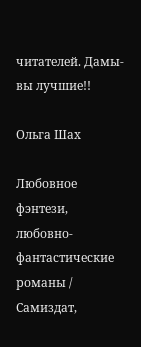читателей. Дамы-вы лучшие!!

Ольга Шах

Любовное фэнтези, любовно-фантастические романы / Самиздат,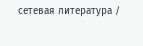сетевая литература /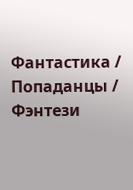Фантастика / Попаданцы / Фэнтези